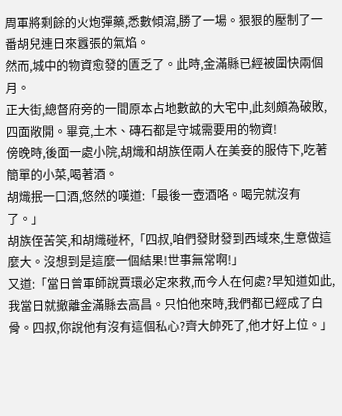周軍將剩餘的火炮彈藥,悉數傾瀉,勝了一場。狠狠的壓制了一番胡兒連日來囂張的氣焰。
然而,城中的物資愈發的匱乏了。此時,金滿縣已經被圍快兩個月。
正大街,總督府旁的一間原本占地數畝的大宅中,此刻頗為破敗,四面敞開。畢竟,土木、磚石都是守城需要用的物資!
傍晚時,後面一處小院,胡熾和胡族侄兩人在美妾的服侍下,吃著簡單的小菜,喝著酒。
胡熾抿一口酒,悠然的嘆道:「最後一壺酒咯。喝完就沒有了。」
胡族侄苦笑,和胡熾碰杯,「四叔,咱們發財發到西域來,生意做這麼大。沒想到是這麼一個結果!世事無常啊!」
又道:「當日曾軍師說賈環必定來救,而今人在何處?早知道如此,我當日就撤離金滿縣去高昌。只怕他來時,我們都已經成了白骨。四叔,你說他有沒有這個私心?齊大帥死了,他才好上位。」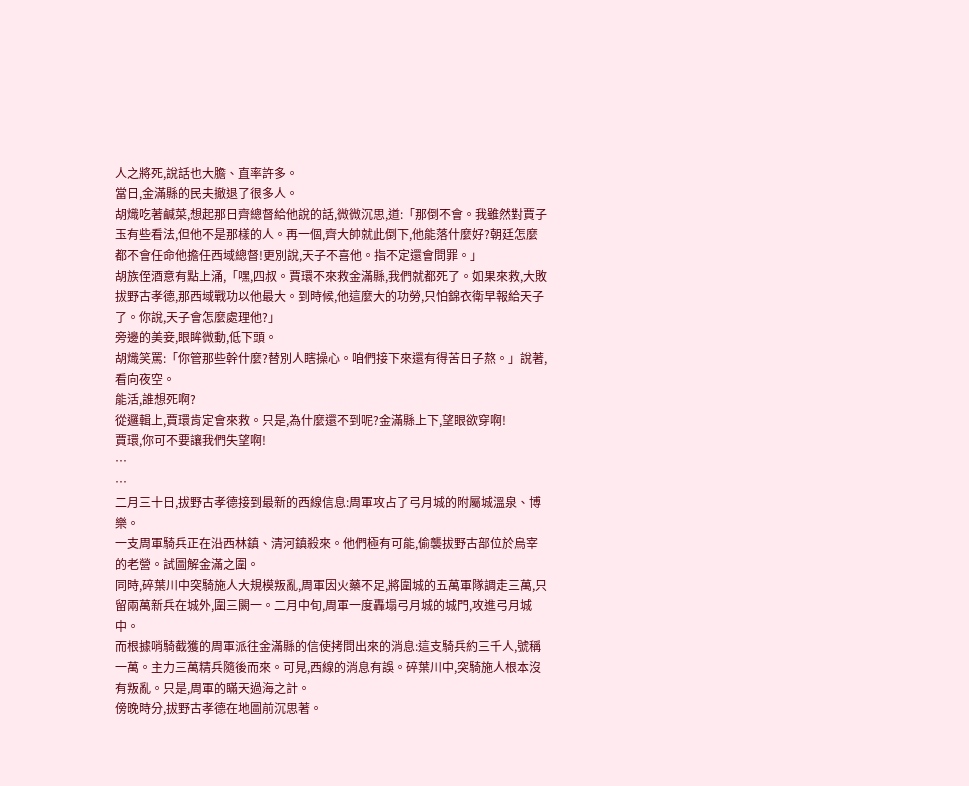人之將死,說話也大膽、直率許多。
當日,金滿縣的民夫撤退了很多人。
胡熾吃著鹹菜,想起那日齊總督給他說的話,微微沉思,道:「那倒不會。我雖然對賈子玉有些看法,但他不是那樣的人。再一個,齊大帥就此倒下,他能落什麼好?朝廷怎麼都不會任命他擔任西域總督!更別說,天子不喜他。指不定還會問罪。」
胡族侄酒意有點上涌,「嘿,四叔。賈環不來救金滿縣,我們就都死了。如果來救,大敗拔野古孝德,那西域戰功以他最大。到時候,他這麼大的功勞,只怕錦衣衛早報給天子了。你說,天子會怎麼處理他?」
旁邊的美妾,眼眸微動,低下頭。
胡熾笑罵:「你管那些幹什麼?替別人瞎操心。咱們接下來還有得苦日子熬。」說著,看向夜空。
能活,誰想死啊?
從邏輯上,賈環肯定會來救。只是,為什麼還不到呢?金滿縣上下,望眼欲穿啊!
賈環,你可不要讓我們失望啊!
…
…
二月三十日,拔野古孝德接到最新的西線信息:周軍攻占了弓月城的附屬城溫泉、博樂。
一支周軍騎兵正在沿西林鎮、清河鎮殺來。他們極有可能,偷襲拔野古部位於烏宰的老營。試圖解金滿之圍。
同時,碎葉川中突騎施人大規模叛亂,周軍因火藥不足,將圍城的五萬軍隊調走三萬,只留兩萬新兵在城外,圍三闕一。二月中旬,周軍一度轟塌弓月城的城門,攻進弓月城中。
而根據哨騎截獲的周軍派往金滿縣的信使拷問出來的消息:這支騎兵約三千人,號稱一萬。主力三萬精兵隨後而來。可見,西線的消息有誤。碎葉川中,突騎施人根本沒有叛亂。只是,周軍的瞞天過海之計。
傍晚時分,拔野古孝德在地圖前沉思著。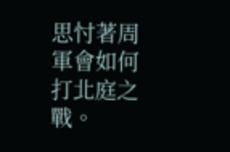思忖著周軍會如何打北庭之戰。